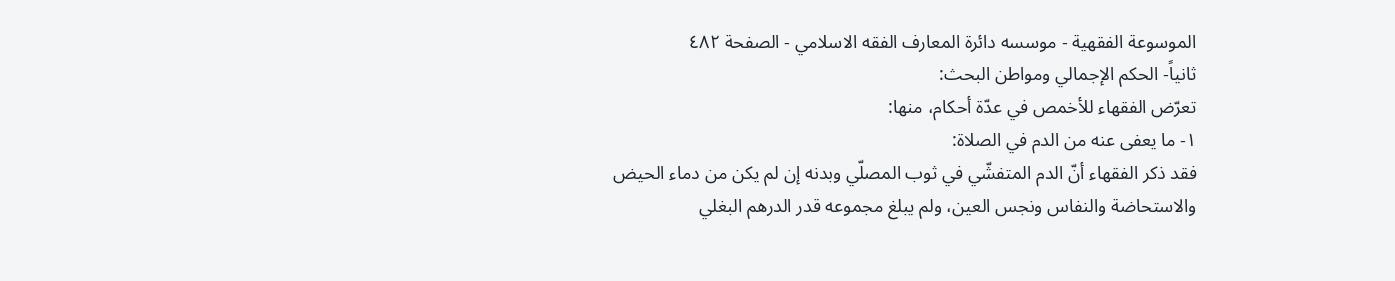الموسوعة الفقهية - موسسه دائرة المعارف الفقه الاسلامي - الصفحة ٤٨٢
ثانياً- الحكم الإجمالي ومواطن البحث:
تعرّض الفقهاء للأخمص في عدّة أحكام، منها:
١- ما يعفى عنه من الدم في الصلاة:
فقد ذكر الفقهاء أنّ الدم المتفشّي في ثوب المصلّي وبدنه إن لم يكن من دماء الحيض والاستحاضة والنفاس ونجس العين، ولم يبلغ مجموعه قدر الدرهم البغلي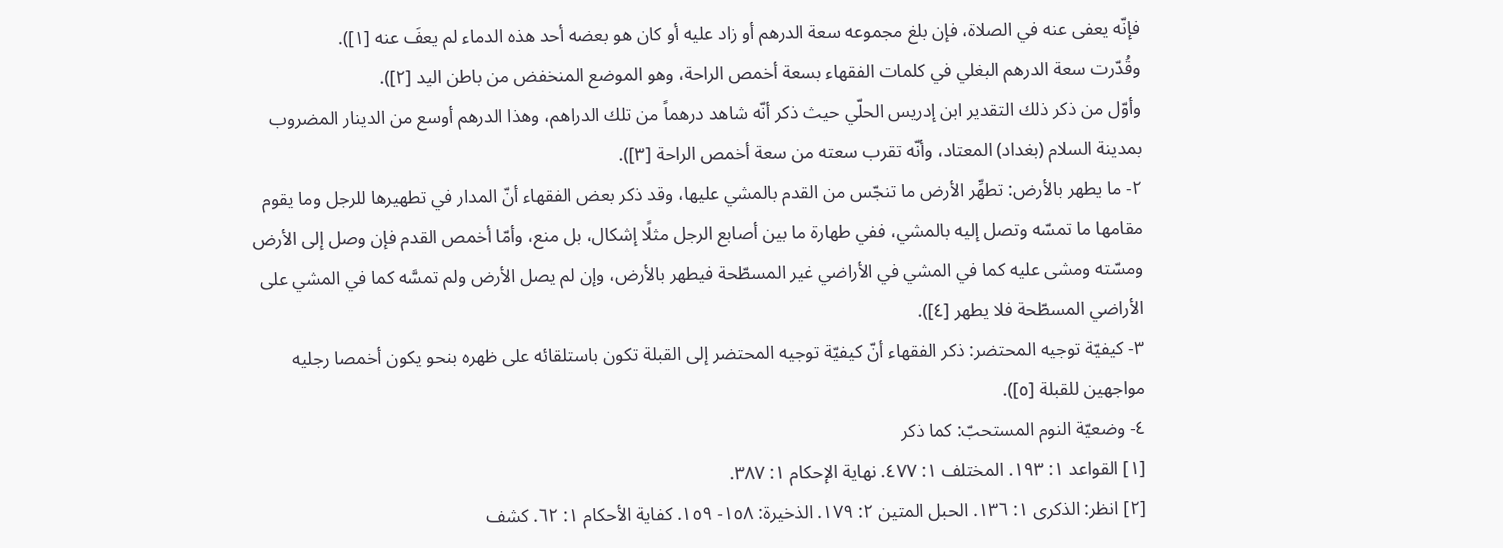فإنّه يعفى عنه في الصلاة، فإن بلغ مجموعه سعة الدرهم أو زاد عليه أو كان هو بعضه أحد هذه الدماء لم يعفَ عنه [١]).
وقُدّرت سعة الدرهم البغلي في كلمات الفقهاء بسعة أخمص الراحة، وهو الموضع المنخفض من باطن اليد [٢]).
وأوّل من ذكر ذلك التقدير ابن إدريس الحلّي حيث ذكر أنّه شاهد درهماً من تلك الدراهم، وهذا الدرهم أوسع من الدينار المضروب بمدينة السلام (بغداد) المعتاد، وأنّه تقرب سعته من سعة أخمص الراحة [٣]).
٢- ما يطهر بالأرض: تطهِّر الأرض ما تنجّس من القدم بالمشي عليها، وقد ذكر بعض الفقهاء أنّ المدار في تطهيرها للرجل وما يقوم مقامها ما تمسّه وتصل إليه بالمشي، ففي طهارة ما بين أصابع الرجل مثلًا إشكال، بل منع، وأمّا أخمص القدم فإن وصل إلى الأرض ومسّته ومشى عليه كما في المشي في الأراضي غير المسطّحة فيطهر بالأرض، وإن لم يصل الأرض ولم تمسَّه كما في المشي على الأراضي المسطّحة فلا يطهر [٤]).
٣- كيفيّة توجيه المحتضر: ذكر الفقهاء أنّ كيفيّة توجيه المحتضر إلى القبلة تكون باستلقائه على ظهره بنحو يكون أخمصا رجليه مواجهين للقبلة [٥]).
٤- وضعيّة النوم المستحبّ: كما ذكر
[١] القواعد ١: ١٩٣. المختلف ١: ٤٧٧. نهاية الإحكام ١: ٣٨٧.
[٢] انظر: الذكرى ١: ١٣٦. الحبل المتين ٢: ١٧٩. الذخيرة: ١٥٨- ١٥٩. كفاية الأحكام ١: ٦٢. كشف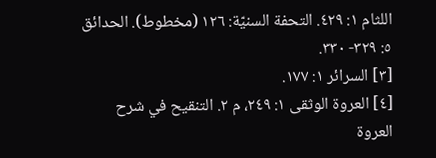اللثام ١: ٤٢٩. التحفة السنيّة: ١٢٦ (مخطوط). الحدائق ٥: ٣٢٩- ٣٣٠.
[٣] السرائر ١: ١٧٧.
[٤] العروة الوثقى ١: ٢٤٩، م ٢. التنقيح في شرح العروة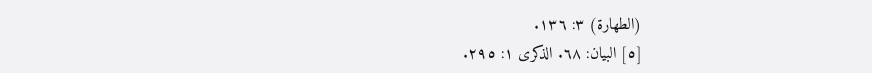(الطهارة) ٣: ١٣٦.
[٥] البيان: ٦٨. الذكرى ١: ٢٩٥.